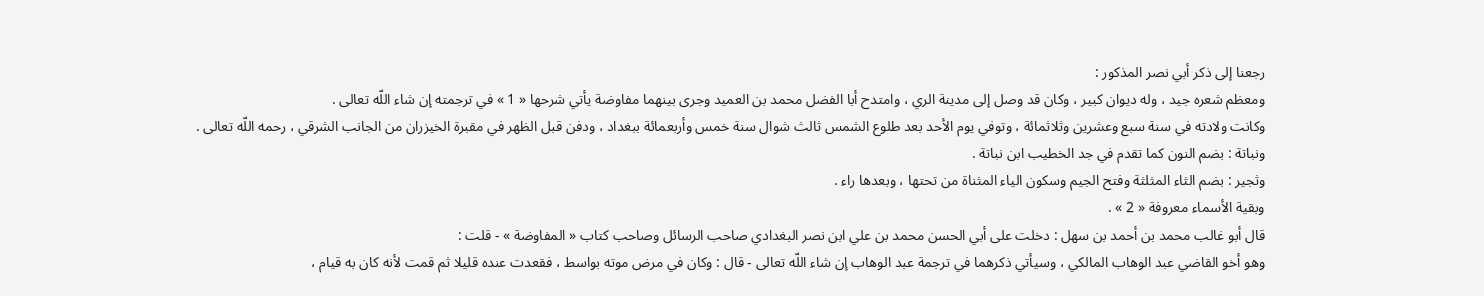رجعنا إلى ذكر أبي نصر المذكور :
ومعظم شعره جيد ، وله ديوان كبير ، وكان قد وصل إلى مدينة الري ، وامتدح أبا الفضل محمد بن العميد وجرى بينهما مفاوضة يأتي شرحها « 1 » في ترجمته إن شاء اللّه تعالى .
وكانت ولادته في سنة سبع وعشرين وثلاثمائة ، وتوفي يوم الأحد بعد طلوع الشمس ثالث شوال سنة خمس وأربعمائة ببغداد ، ودفن قبل الظهر في مقبرة الخيزران من الجانب الشرقي ، رحمه اللّه تعالى .
ونباتة : بضم النون كما تقدم في جد الخطيب ابن نباتة .
وثجير : بضم الثاء المثلثة وفتح الجيم وسكون الياء المثناة من تحتها ، وبعدها راء .
وبقية الأسماء معروفة « 2 » .
قال أبو غالب محمد بن أحمد بن سهل : دخلت على أبي الحسن محمد بن علي ابن نصر البغدادي صاحب الرسائل وصاحب كتاب « المفاوضة » - قلت :
وهو أخو القاضي عبد الوهاب المالكي ، وسيأتي ذكرهما في ترجمة عبد الوهاب إن شاء اللّه تعالى - قال : وكان في مرض موته بواسط ، فقعدت عنده قليلا ثم قمت لأنه كان به قيام ،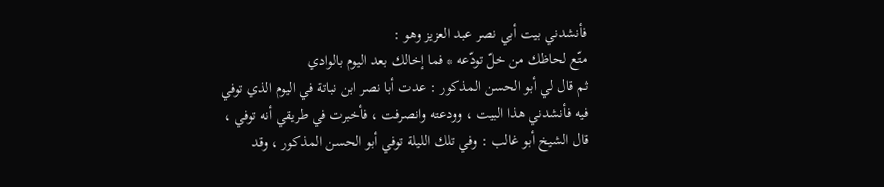فأنشدني بيت أبي نصر عبد العزيز وهو :
متّع لحاظك من خلّ تودّعه * فما إخالك بعد اليوم بالوادي
ثم قال لي أبو الحسن المذكور : عدت أبا نصر ابن نباتة في اليوم الذي توفي فيه فأنشدني هذا البيت ، وودعته وانصرفت ، فأخبرت في طريقي أنه توفي ، قال الشيخ أبو غالب : وفي تلك الليلة توفي أبو الحسن المذكور ، وقد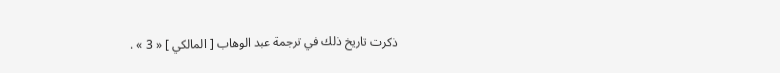ذكرت تاريخ ذلك في ترجمة عبد الوهاب [ المالكي ] « 3 » .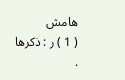هامش
( 1 ) ر : ذكرها .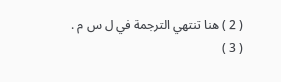( 2 ) هنا تنتهي الترجمة في ل س م .
( 3 )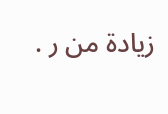زيادة من ر .